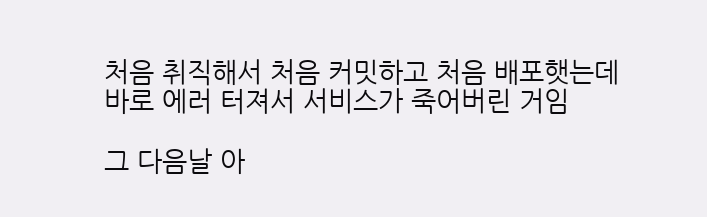처음 취직해서 처음 커밋하고 처음 배포햇는데
바로 에러 터져서 서비스가 죽어버린 거임

그 다음날 아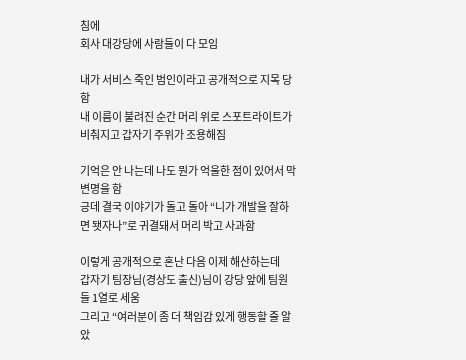침에
회사 대강당에 사람들이 다 모임

내가 서비스 죽인 범인이라고 공개적으로 지목 당함
내 이름이 불려진 순간 머리 위로 스포트라이트가 비춰지고 갑자기 주위가 조용해짐

기억은 안 나는데 나도 뭔가 억울한 점이 있어서 막 변명을 함
긍데 결국 이야기가 돌고 돌아 “니가 개발을 잘하면 됏자나”로 귀결돼서 머리 박고 사과함

이렇게 공개적으로 혼난 다음 이제 해산하는데
갑자기 팀장님(경상도 출신)님이 강당 앞에 팀원들 1열로 세움
그리고 “여러분이 좀 더 책임감 있게 행동할 줄 알았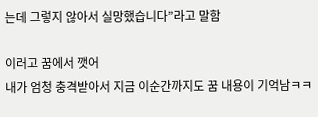는데 그렇지 않아서 실망했습니다”라고 말함

이러고 꿈에서 깻어
내가 엄청 충격받아서 지금 이순간까지도 꿈 내용이 기억남ㅋㅋ